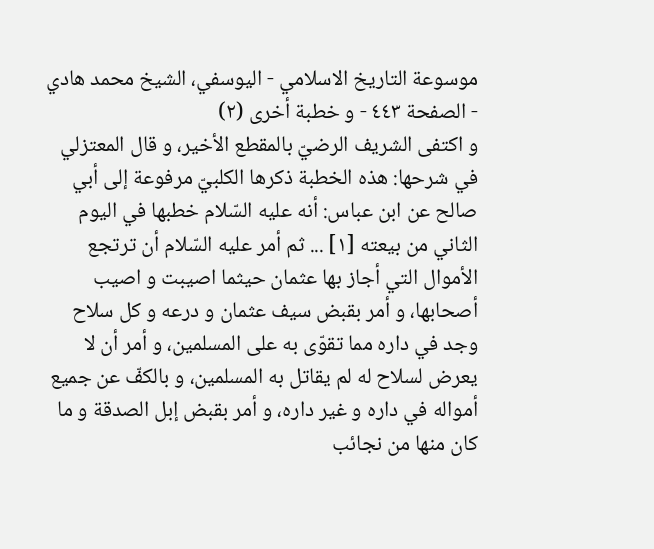موسوعة التاريخ الاسلامي - اليوسفي، الشيخ محمد هادي - الصفحة ٤٤٣ - و خطبة أخرى (٢)
و اكتفى الشريف الرضيّ بالمقطع الأخير، و قال المعتزلي في شرحها: هذه الخطبة ذكرها الكلبيّ مرفوعة إلى أبي صالح عن ابن عباس: أنه عليه السّلام خطبها في اليوم الثاني من بيعته [١] ... ثم أمر عليه السّلام أن ترتجع الأموال التي أجاز بها عثمان حيثما اصيبت و اصيب أصحابها، و أمر بقبض سيف عثمان و درعه و كل سلاح وجد في داره مما تقوّى به على المسلمين، و أمر أن لا يعرض لسلاح له لم يقاتل به المسلمين، و بالكفّ عن جميع أمواله في داره و غير داره، و أمر بقبض إبل الصدقة و ما كان منها من نجائب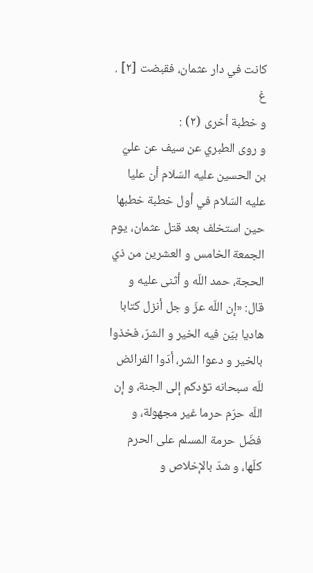كانت في دار عثمان، فقبضت [٢] . غ
و خطبة أخرى (٢) :
و روى الطبري عن سيف عن عليّ بن الحسين عليه السّلام أن عليا عليه السّلام في أول خطبة خطبها حين استخلف بعد قتل عثمان، يوم الجمعة الخامس و العشرين من ذي الحجة، حمد اللّه و أثنى عليه و قال: «إن اللّه عزّ و جل أنزل كتابا هاديا بيّن فيه الخير و الشرّ، فخذوا بالخير و دعوا الشر، أدّوا الفرائض للّه سبحانه تؤدكم إلى الجنة، و إن اللّه حرّم حرما غير مجهولة، و فضّل حرمة المسلم على الحرم كلّها، و شدّ بالإخلاص و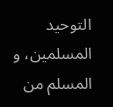التوحيد المسلمين، و المسلم من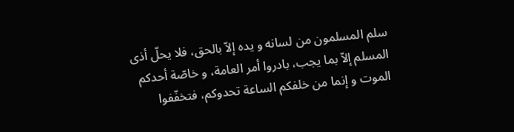سلم المسلمون من لسانه و يده إلاّ بالحق، فلا يحلّ أذى المسلم إلاّ بما يجب، بادروا أمر العامة، و خاصّة أحدكم الموت و إنما من خلفكم الساعة تحدوكم، فتخفّفوا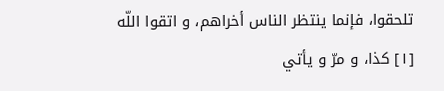تلحقوا، فإنما ينتظر الناس أخراهم، و اتقوا اللّه
[١] كذا، و مرّ و يأتي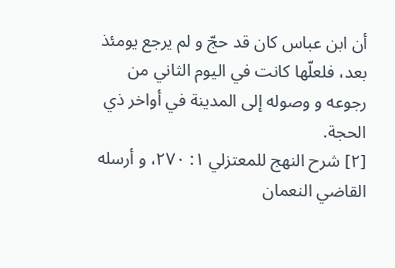أن ابن عباس كان قد حجّ و لم يرجع يومئذ بعد، فلعلّها كانت في اليوم الثاني من رجوعه و وصوله إلى المدينة في أواخر ذي الحجة.
[٢] شرح النهج للمعتزلي ١: ٢٧٠، و أرسله القاضي النعمان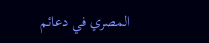المصري في دعائم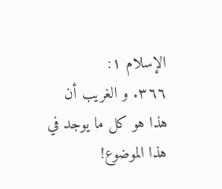الإسلام ١:
٣٦٦. و الغريب أن هذا هو كل ما يوجد في هذا الموضوع!